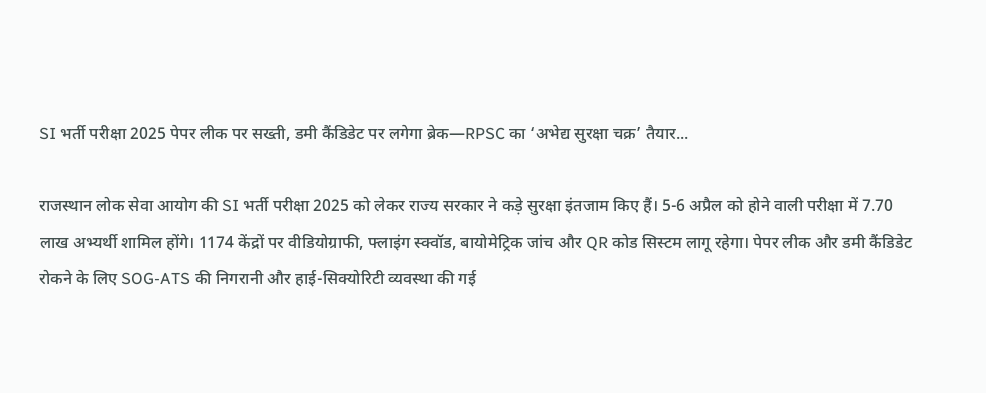SI भर्ती परीक्षा 2025 पेपर लीक पर सख्ती, डमी कैंडिडेट पर लगेगा ब्रेक—RPSC का ‘अभेद्य सुरक्षा चक्र’ तैयार...

राजस्थान लोक सेवा आयोग की SI भर्ती परीक्षा 2025 को लेकर राज्य सरकार ने कड़े सुरक्षा इंतजाम किए हैं। 5-6 अप्रैल को होने वाली परीक्षा में 7.70 लाख अभ्यर्थी शामिल होंगे। 1174 केंद्रों पर वीडियोग्राफी, फ्लाइंग स्क्वॉड, बायोमेट्रिक जांच और QR कोड सिस्टम लागू रहेगा। पेपर लीक और डमी कैंडिडेट रोकने के लिए SOG-ATS की निगरानी और हाई-सिक्योरिटी व्यवस्था की गई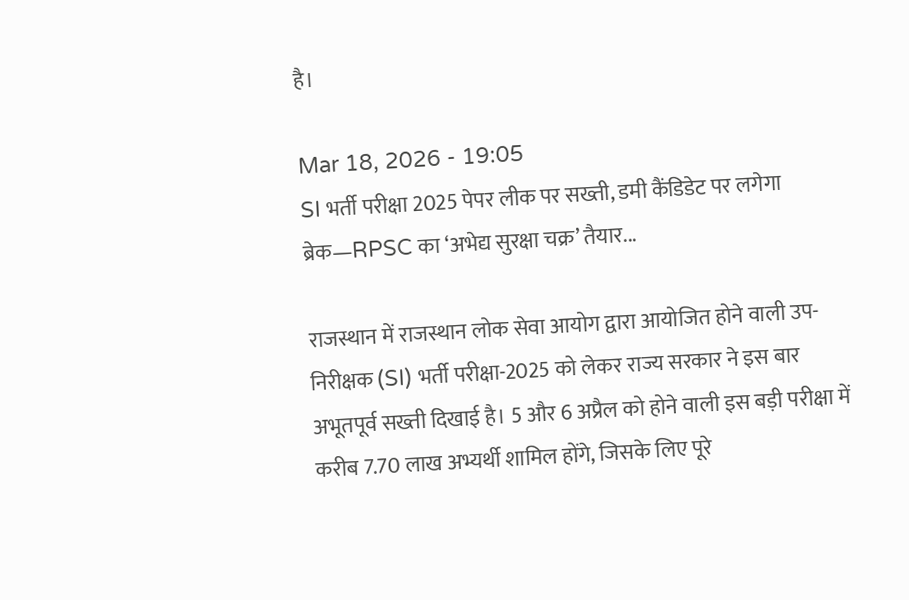है।

Mar 18, 2026 - 19:05
SI भर्ती परीक्षा 2025 पेपर लीक पर सख्ती, डमी कैंडिडेट पर लगेगा ब्रेक—RPSC का ‘अभेद्य सुरक्षा चक्र’ तैयार...

राजस्थान में राजस्थान लोक सेवा आयोग द्वारा आयोजित होने वाली उप-निरीक्षक (SI) भर्ती परीक्षा-2025 को लेकर राज्य सरकार ने इस बार अभूतपूर्व सख्ती दिखाई है। 5 और 6 अप्रैल को होने वाली इस बड़ी परीक्षा में करीब 7.70 लाख अभ्यर्थी शामिल होंगे, जिसके लिए पूरे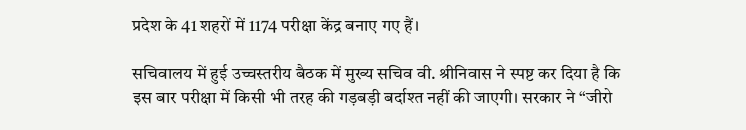प्रदेश के 41 शहरों में 1174 परीक्षा केंद्र बनाए गए हैं।

सचिवालय में हुई उच्चस्तरीय बैठक में मुख्य सचिव वी. श्रीनिवास ने स्पष्ट कर दिया है कि इस बार परीक्षा में किसी भी तरह की गड़बड़ी बर्दाश्त नहीं की जाएगी। सरकार ने “जीरो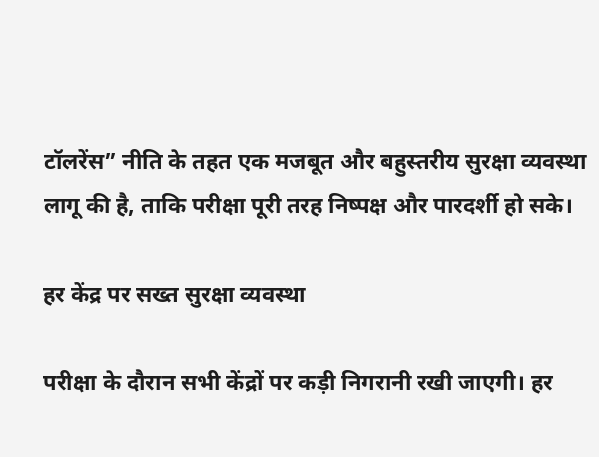टॉलरेंस” नीति के तहत एक मजबूत और बहुस्तरीय सुरक्षा व्यवस्था लागू की है, ताकि परीक्षा पूरी तरह निष्पक्ष और पारदर्शी हो सके।

हर केंद्र पर सख्त सुरक्षा व्यवस्था

परीक्षा के दौरान सभी केंद्रों पर कड़ी निगरानी रखी जाएगी। हर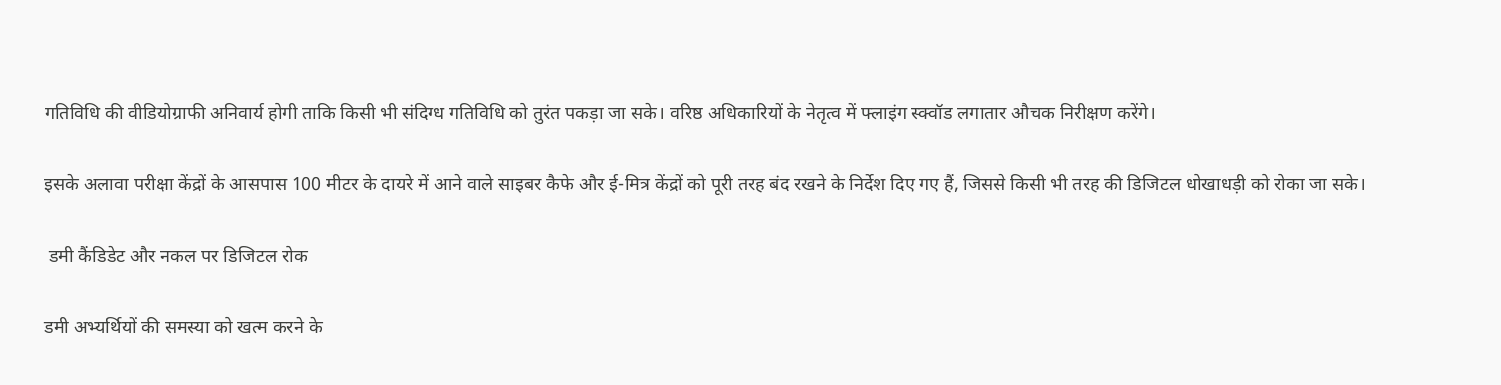गतिविधि की वीडियोग्राफी अनिवार्य होगी ताकि किसी भी संदिग्ध गतिविधि को तुरंत पकड़ा जा सके। वरिष्ठ अधिकारियों के नेतृत्व में फ्लाइंग स्क्वॉड लगातार औचक निरीक्षण करेंगे।

इसके अलावा परीक्षा केंद्रों के आसपास 100 मीटर के दायरे में आने वाले साइबर कैफे और ई-मित्र केंद्रों को पूरी तरह बंद रखने के निर्देश दिए गए हैं, जिससे किसी भी तरह की डिजिटल धोखाधड़ी को रोका जा सके।

 डमी कैंडिडेट और नकल पर डिजिटल रोक

डमी अभ्यर्थियों की समस्या को खत्म करने के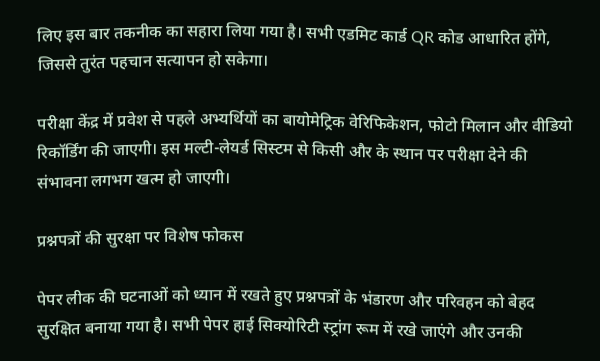लिए इस बार तकनीक का सहारा लिया गया है। सभी एडमिट कार्ड QR कोड आधारित होंगे, जिससे तुरंत पहचान सत्यापन हो सकेगा।

परीक्षा केंद्र में प्रवेश से पहले अभ्यर्थियों का बायोमेट्रिक वेरिफिकेशन, फोटो मिलान और वीडियो रिकॉर्डिंग की जाएगी। इस मल्टी-लेयर्ड सिस्टम से किसी और के स्थान पर परीक्षा देने की संभावना लगभग खत्म हो जाएगी।

प्रश्नपत्रों की सुरक्षा पर विशेष फोकस

पेपर लीक की घटनाओं को ध्यान में रखते हुए प्रश्नपत्रों के भंडारण और परिवहन को बेहद सुरक्षित बनाया गया है। सभी पेपर हाई सिक्योरिटी स्ट्रांग रूम में रखे जाएंगे और उनकी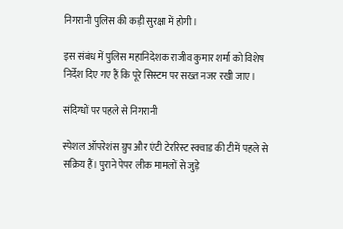निगरानी पुलिस की कड़ी सुरक्षा में होगी।

इस संबंध में पुलिस महानिदेशक राजीव कुमार शर्मा को विशेष निर्देश दिए गए हैं कि पूरे सिस्टम पर सख्त नजर रखी जाए।

संदिग्धों पर पहले से निगरानी

स्पेशल ऑपरेशंस ग्रुप और एंटी टेररिस्ट स्क्वाड की टीमें पहले से सक्रिय हैं। पुराने पेपर लीक मामलों से जुड़े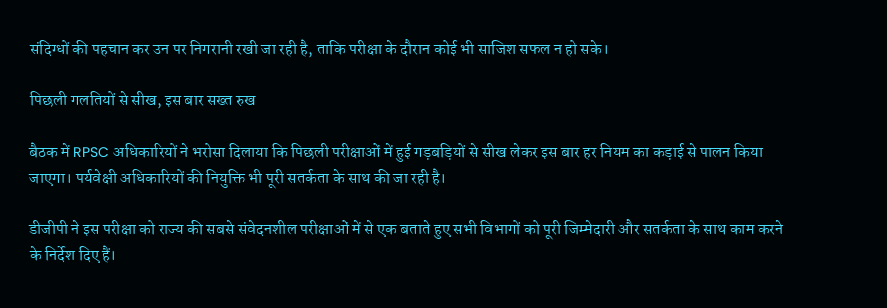संदिग्धों की पहचान कर उन पर निगरानी रखी जा रही है, ताकि परीक्षा के दौरान कोई भी साजिश सफल न हो सके।

पिछली गलतियों से सीख, इस बार सख्त रुख

बैठक में RPSC अधिकारियों ने भरोसा दिलाया कि पिछली परीक्षाओं में हुई गड़बड़ियों से सीख लेकर इस बार हर नियम का कड़ाई से पालन किया जाएगा। पर्यवेक्षी अधिकारियों की नियुक्ति भी पूरी सतर्कता के साथ की जा रही है।

डीजीपी ने इस परीक्षा को राज्य की सबसे संवेदनशील परीक्षाओं में से एक बताते हुए सभी विभागों को पूरी जिम्मेदारी और सतर्कता के साथ काम करने के निर्देश दिए हैं।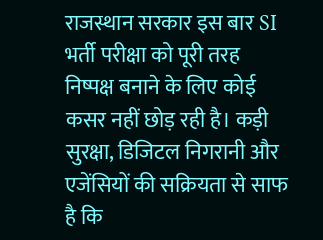राजस्थान सरकार इस बार SI भर्ती परीक्षा को पूरी तरह निष्पक्ष बनाने के लिए कोई कसर नहीं छोड़ रही है। कड़ी सुरक्षा, डिजिटल निगरानी और एजेंसियों की सक्रियता से साफ है कि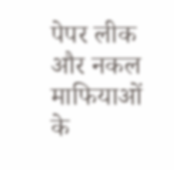पेपर लीक और नकल माफियाओं के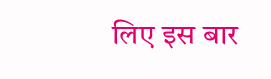लिए इस बार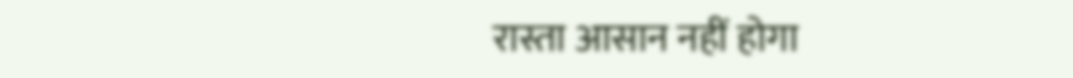रास्ता आसान नहीं होगा